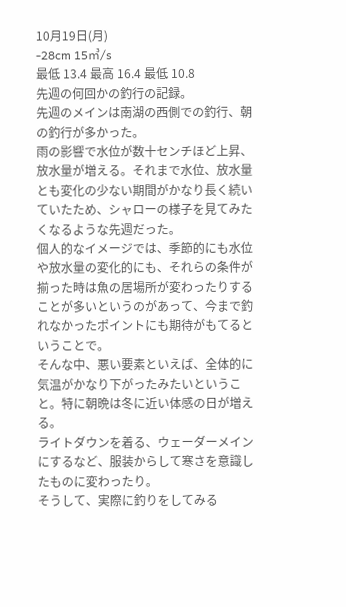10月19日(月)
-28cm 15㎥/s
最低 13.4 最高 16.4 最低 10.8
先週の何回かの釣行の記録。
先週のメインは南湖の西側での釣行、朝の釣行が多かった。
雨の影響で水位が数十センチほど上昇、放水量が増える。それまで水位、放水量とも変化の少ない期間がかなり長く続いていたため、シャローの様子を見てみたくなるような先週だった。
個人的なイメージでは、季節的にも水位や放水量の変化的にも、それらの条件が揃った時は魚の居場所が変わったりすることが多いというのがあって、今まで釣れなかったポイントにも期待がもてるということで。
そんな中、悪い要素といえば、全体的に気温がかなり下がったみたいということ。特に朝晩は冬に近い体感の日が増える。
ライトダウンを着る、ウェーダーメインにするなど、服装からして寒さを意識したものに変わったり。
そうして、実際に釣りをしてみる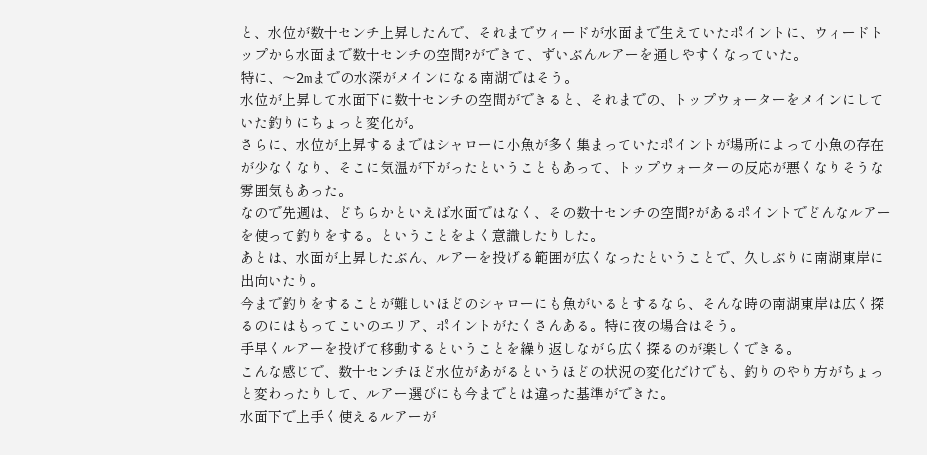と、水位が数十センチ上昇したんで、それまでウィードが水面まで生えていたポイントに、ウィードトップから水面まで数十センチの空間?ができて、ずいぶんルアーを通しやすくなっていた。
特に、〜2mまでの水深がメインになる南湖ではそう。
水位が上昇して水面下に数十センチの空間ができると、それまでの、トップウォーターをメインにしていた釣りにちょっと変化が。
さらに、水位が上昇するまではシャローに小魚が多く集まっていたポイントが場所によって小魚の存在が少なくなり、そこに気温が下がったということもあって、トップウォーターの反応が悪くなりそうな雰囲気もあった。
なので先週は、どちらかといえば水面ではなく、その数十センチの空間?があるポイントでどんなルアーを使って釣りをする。ということをよく意識したりした。
あとは、水面が上昇したぶん、ルアーを投げる範囲が広くなったということで、久しぶりに南湖東岸に出向いたり。
今まで釣りをすることが難しいほどのシャローにも魚がいるとするなら、そんな時の南湖東岸は広く探るのにはもってこいのエリア、ポイントがたくさんある。特に夜の場合はそう。
手早くルアーを投げて移動するということを繰り返しながら広く探るのが楽しくできる。
こんな感じで、数十センチほど水位があがるというほどの状況の変化だけでも、釣りのやり方がちょっと変わったりして、ルアー選びにも今までとは違った基準ができた。
水面下で上手く使えるルアーが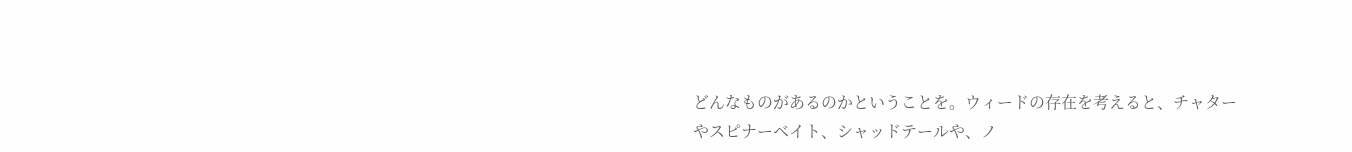どんなものがあるのかということを。ウィードの存在を考えると、チャターやスピナーベイト、シャッドテールや、ノ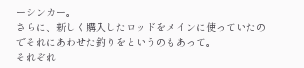ーシンカー。
さらに、新しく購入したロッドをメインに使っていたのでそれにあわせた釣りをというのもあって。
それぞれ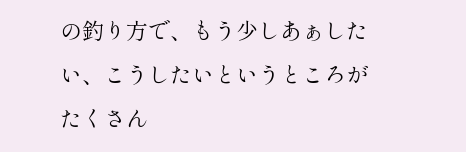の釣り方で、もう少しあぁしたい、こうしたいというところがたくさん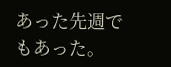あった先週でもあった。